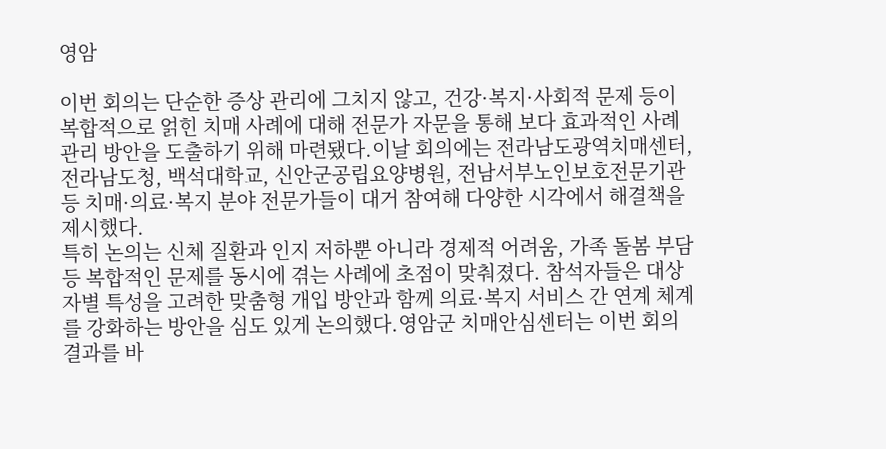영암

이번 회의는 단순한 증상 관리에 그치지 않고, 건강·복지·사회적 문제 등이 복합적으로 얽힌 치매 사례에 대해 전문가 자문을 통해 보다 효과적인 사례관리 방안을 도출하기 위해 마련됐다.이날 회의에는 전라남도광역치매센터, 전라남도청, 백석대학교, 신안군공립요양병원, 전남서부노인보호전문기관 등 치매·의료·복지 분야 전문가들이 대거 참여해 다양한 시각에서 해결책을 제시했다.
특히 논의는 신체 질환과 인지 저하뿐 아니라 경제적 어려움, 가족 돌봄 부담 등 복합적인 문제를 동시에 겪는 사례에 초점이 맞춰졌다. 참석자들은 대상자별 특성을 고려한 맞춤형 개입 방안과 함께 의료·복지 서비스 간 연계 체계를 강화하는 방안을 심도 있게 논의했다.영암군 치매안심센터는 이번 회의 결과를 바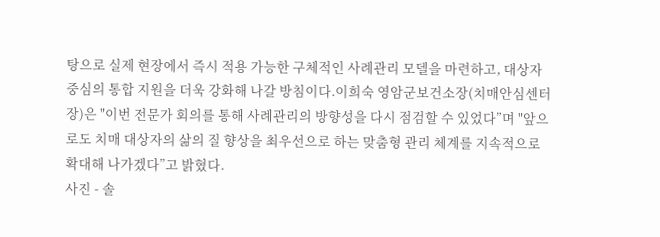탕으로 실제 현장에서 즉시 적용 가능한 구체적인 사례관리 모델을 마련하고, 대상자 중심의 통합 지원을 더욱 강화해 나갈 방침이다.이희숙 영암군보건소장(치매안심센터장)은 "이번 전문가 회의를 통해 사례관리의 방향성을 다시 점검할 수 있었다”며 "앞으로도 치매 대상자의 삶의 질 향상을 최우선으로 하는 맞춤형 관리 체계를 지속적으로 확대해 나가겠다”고 밝혔다.
사진 - 솔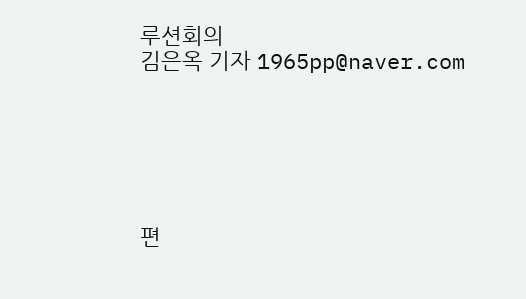루션회의
김은옥 기자 1965pp@naver.com






편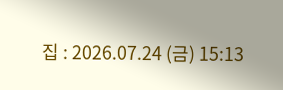집 : 2026.07.24 (금) 15:13